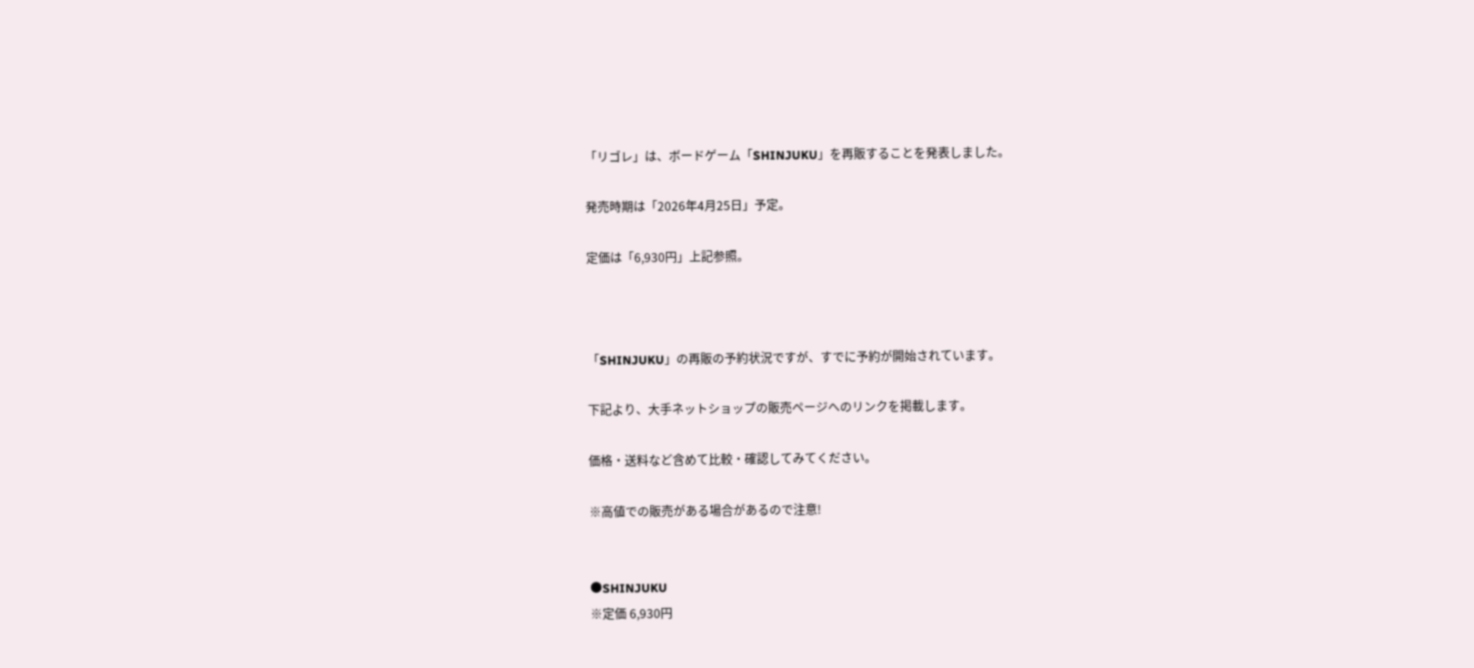「リゴレ」は、ボードゲーム「SHINJUKU」を再販することを発表しました。

発売時期は「2026年4月25日」予定。

定価は「6,930円」上記参照。



「SHINJUKU」の再販の予約状況ですが、すでに予約が開始されています。

下記より、大手ネットショップの販売ページへのリンクを掲載します。

価格・送料など含めて比較・確認してみてください。

※高値での販売がある場合があるので注意!


●SHINJUKU
※定価 6,930円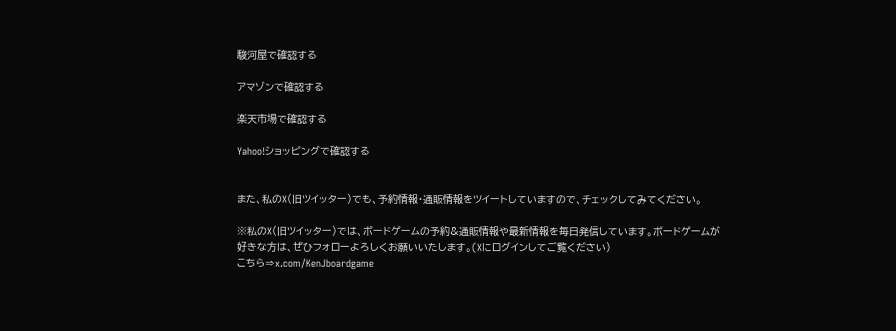駿河屋で確認する

アマゾンで確認する

楽天市場で確認する

Yahoo!ショッピングで確認する


また、私のX(旧ツイッター)でも、予約情報・通販情報をツイートしていますので、チェックしてみてください。

※私のX(旧ツイッター)では、ボードゲームの予約&通販情報や最新情報を毎日発信しています。ボードゲームが好きな方は、ぜひフォローよろしくお願いいたします。(Xにログインしてご覧ください)
こちら⇒x.com/KenJboardgame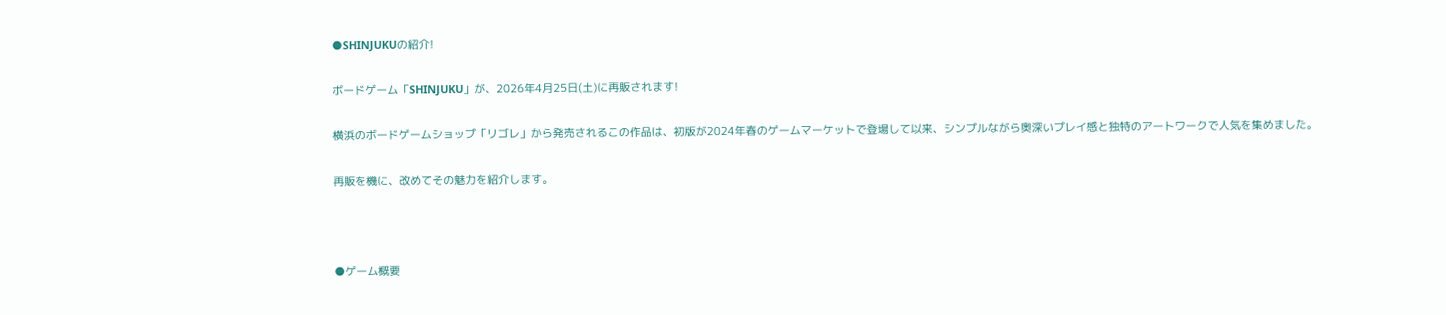●SHINJUKUの紹介!

ボードゲーム「SHINJUKU」が、2026年4月25日(土)に再販されます!

横浜のボードゲームショップ「リゴレ」から発売されるこの作品は、初版が2024年春のゲームマーケットで登場して以来、シンプルながら奥深いプレイ感と独特のアートワークで人気を集めました。

再販を機に、改めてその魅力を紹介します。



●ゲーム概要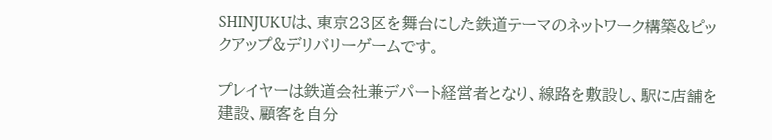SHINJUKUは、東京23区を舞台にした鉄道テーマのネットワーク構築&ピックアップ&デリバリーゲームです。

プレイヤーは鉄道会社兼デパート経営者となり、線路を敷設し、駅に店舗を建設、顧客を自分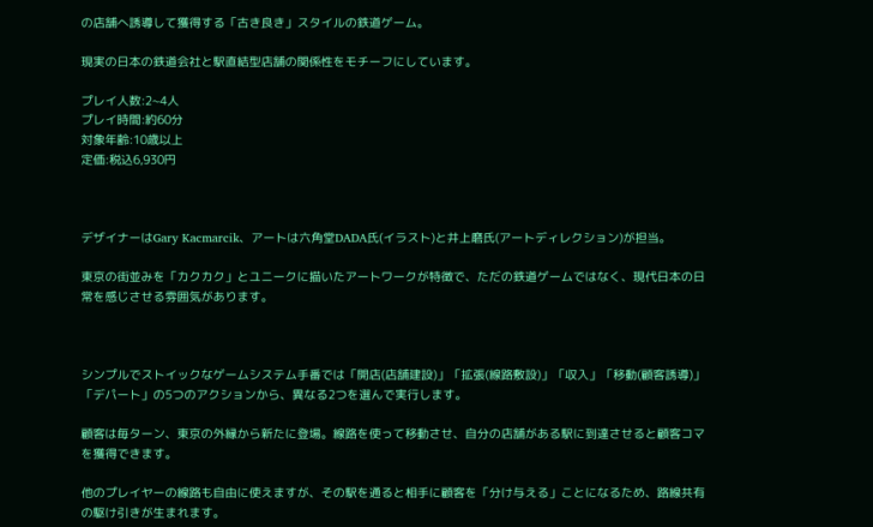の店舗へ誘導して獲得する「古き良き」スタイルの鉄道ゲーム。

現実の日本の鉄道会社と駅直結型店舗の関係性をモチーフにしています。

プレイ人数:2~4人
プレイ時間:約60分
対象年齢:10歳以上
定価:税込6,930円



デザイナーはGary Kacmarcik、アートは六角堂DADA氏(イラスト)と井上磨氏(アートディレクション)が担当。

東京の街並みを「カクカク」とユニークに描いたアートワークが特徴で、ただの鉄道ゲームではなく、現代日本の日常を感じさせる雰囲気があります。



シンプルでストイックなゲームシステム手番では「開店(店舗建設)」「拡張(線路敷設)」「収入」「移動(顧客誘導)」「デパート」の5つのアクションから、異なる2つを選んで実行します。

顧客は毎ターン、東京の外縁から新たに登場。線路を使って移動させ、自分の店舗がある駅に到達させると顧客コマを獲得できます。

他のプレイヤーの線路も自由に使えますが、その駅を通ると相手に顧客を「分け与える」ことになるため、路線共有の駆け引きが生まれます。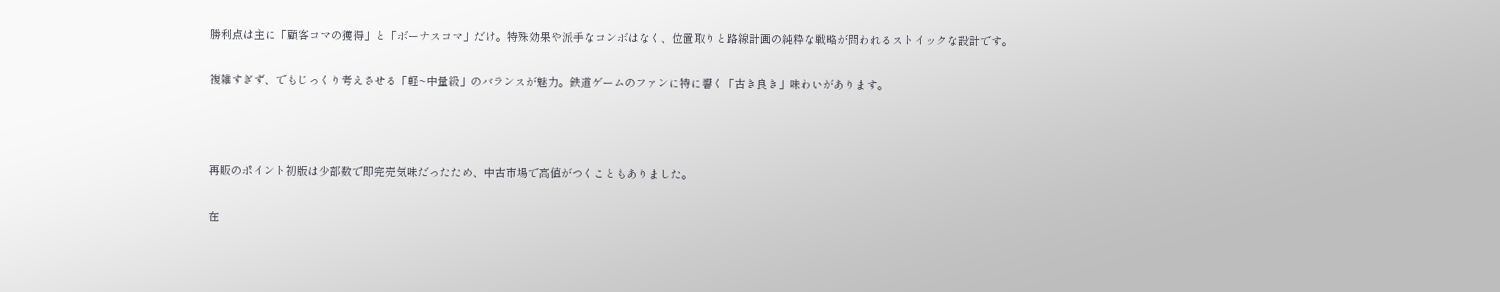勝利点は主に「顧客コマの獲得」と「ボーナスコマ」だけ。特殊効果や派手なコンボはなく、位置取りと路線計画の純粋な戦略が問われるストイックな設計です。

複雑すぎず、でもじっくり考えさせる「軽~中量級」のバランスが魅力。鉄道ゲームのファンに特に響く「古き良き」味わいがあります。



再販のポイント初版は少部数で即完売気味だったため、中古市場で高値がつくこともありました。

在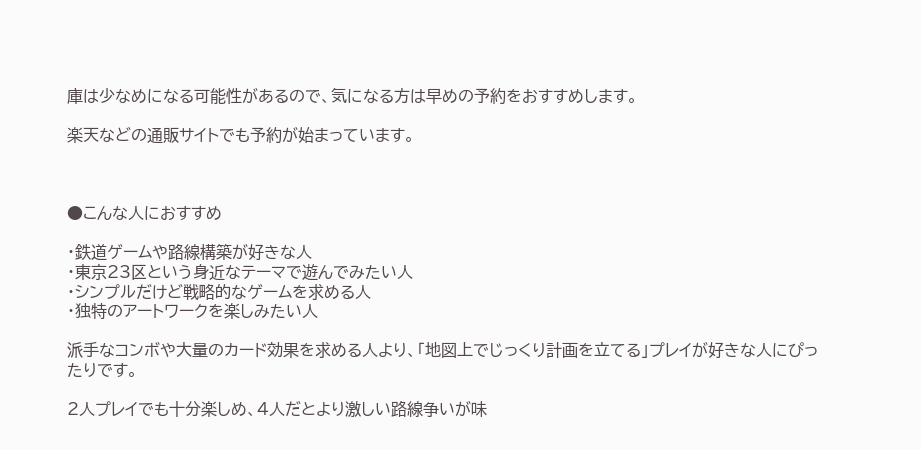庫は少なめになる可能性があるので、気になる方は早めの予約をおすすめします。

楽天などの通販サイトでも予約が始まっています。



●こんな人におすすめ

・鉄道ゲームや路線構築が好きな人
・東京23区という身近なテーマで遊んでみたい人
・シンプルだけど戦略的なゲームを求める人
・独特のアートワークを楽しみたい人

派手なコンボや大量のカード効果を求める人より、「地図上でじっくり計画を立てる」プレイが好きな人にぴったりです。

2人プレイでも十分楽しめ、4人だとより激しい路線争いが味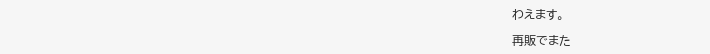わえます。

再販でまた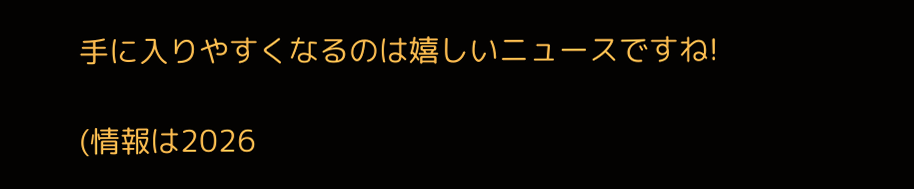手に入りやすくなるのは嬉しいニュースですね!

(情報は2026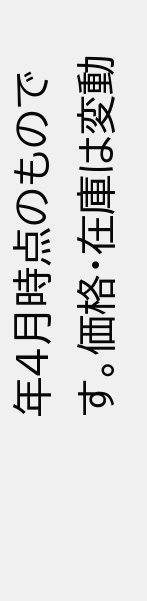年4月時点のものです。価格・在庫は変動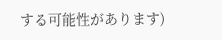する可能性があります)